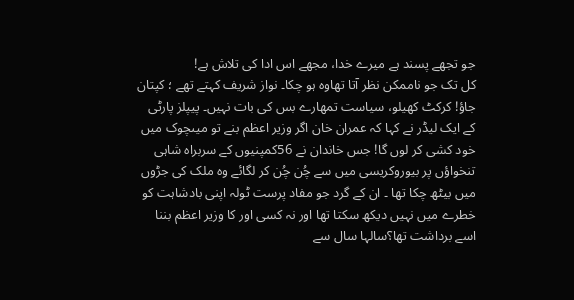جو تجھے پسند ہے میرے خدا، مجھے اس ادا کی تلاش ہے!
کل تک جو ناممکن نظر آتا تھاوہ ہو چکا۔ نواز شریف کہتے تھے ؛ کپتان جاؤ! کرکٹ کھیلو، سیاست تمھارے بس کی بات نہیں۔ پیپلز پارٹی کے ایک لیڈر نے کہا کہ عمران خان اگر وزیر اعظم بنے تو میںچوک میں خود کشی کر لوں گا! جس خاندان نے 56کمپنیوں کے سربراہ شاہی تنخواؤں پر بیوروکریسی میں سے چُن چُن کر لگائے وہ ملک کی جڑوں میں بیٹھ چکا تھا ۔ ان کے گرد جو مفاد پرست ٹولہ اپنی بادشاہت کو خطرے میں نہیں دیکھ سکتا تھا اور نہ کسی اور کا وزیر اعظم بننا اسے برداشت تھا؟سالہا سال سے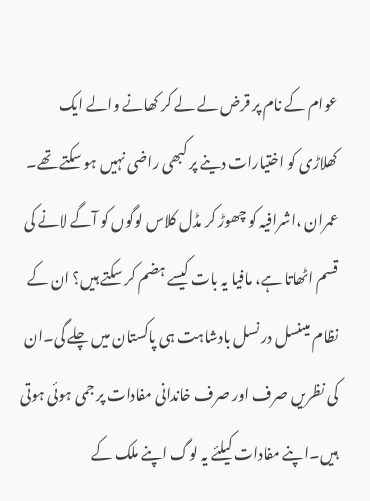عوام کے نام پر قرض لے لے کر کھانے والے ایک کھلاڑی کو اختیارات دینے پر کبھی راضی نہیں ہو سکتے تھے۔ عمران ،اشرافیہ کو چھوڑ کر مڈل کلاس لوگوں کو آگے لانے کی قسم اٹھاتا ہے، مافیا یہ بات کیسے ہضم کر سکتے ہیں؟ ان کے نظام میںنسل در نسل بادشاہت ہی پاکستان میں چلے گی۔ان کی نظریں صرف اور صرف خاندانی مفادات پر جمی ہوئی ہوتی ہیں۔اپنے مفادات کیلئے یہ لوگ اپنے ملک کے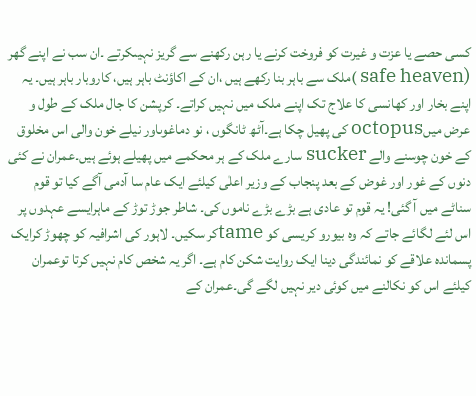کسی حصے یا عزت و غیرت کو فروخت کرنے یا رہن رکھنے سے گریز نہیںکرتے ۔ان سب نے اپنے گھر (safe heaven )ملک سے باہر بنا رکھے ہیں ،ان کے اکاؤنٹ باہر ہیں، کاروبار باہر ہیں۔ یہ اپنے بخار اور کھانسی کا علاج تک اپنے ملک میں نہیں کراتے۔ کرپشن کا جال ملک کے طول و عرض میںoctopus کی پھیل چکا ہے۔آٹھ ٹانگوں ، نو دماغوںاور نیلے خون والی اس مخلوق کے خون چوسنے والے sucker سارے ملک کے ہر محکمے میں پھیلے ہوئے ہیں۔عمران نے کئی دنوں کے غور اور غوض کے بعد پنجاب کے وزیر اعلٰی کیلئے ایک عام سا آدمی آگے کیا تو قوم سناٹے میں آ گئی! یہ قوم تو عادی ہے بڑے بڑے ناموں کی۔ شاطر جوڑ توڑ کے ماہرایسے عہدوں پر اس لئے لگائے جاتے کہ وہ بیورو کریسی کو tameکر سکیں۔ لاہور کی اشرافیہ کو چھوڑ کرایک پسماندہ علاقے کو نمائندگی دینا ایک روایت شکن کام ہے۔ اگر یہ شخص کام نہیں کرتا توعمران کیلئے اس کو نکالنے میں کوئی دیر نہیں لگے گی۔عمران کے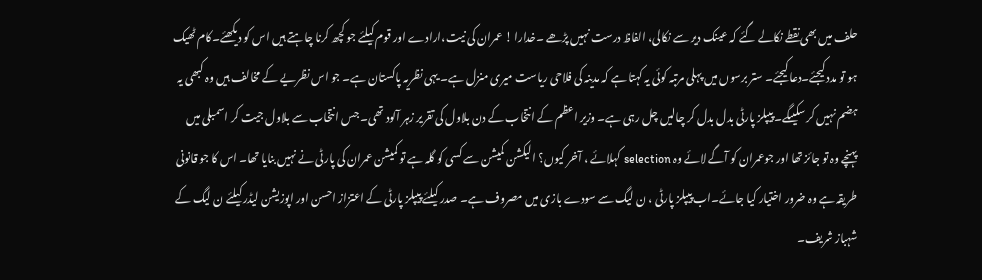حلف میں بھی نقطے نکالے گئے کہ عینک دیر سے نکالی، الفاظ درست نہیں پڑھے ۔خدارا ! عمران کی نیت،ارادے اور قوم کیلئے جو کچھ کرنا چاہتے ہیں اس کو دیکھئے۔کام ٹھیک ہو تو مدد کیجئے۔دعا کیجئے۔ ستر برسوں میں پہلی مرتبہ کوئی یہ کہتا ہے کہ مدینہ کی فلاحی ریاست میری منزل ہے۔ یہی نظریہ پاکستان ہے۔ جو اس نظریے کے مخالف ہیں وہ کبھی یہ ہضم نہیں کر سکیںگے۔ پیپلز پارٹی بدل بدل کر چالیں چل رہی ہے۔ وزیر اعظم کے انتخاب کے دن بلاول کی تقریر زہر آلود تھی۔ جس انتخاب سے بلاول جیت کر اسمبلی میں پہنچے وہ تو جائز تھا اور جوعمران کو آگے لائے وہ selection کہلائے ، آخر کیوں؟ الیکشن کمیشن سے کسی کو گلہ ہے تو کمیشن عمران کی پارٹی نے نہیں بنایا تھا۔ اس کا جو قانونی طریقہ ہے وہ ضرور اختیار کیا جائے۔اب پیپلز پارٹی ، ن لیگ سے سودے بازی میں مصروف ہے۔ صدر کیلئے پیپلز پارٹی کے اعتزاز احسن اور اپوزیشن لیڈر کیلئے ن لیگ کے شہباز شریف۔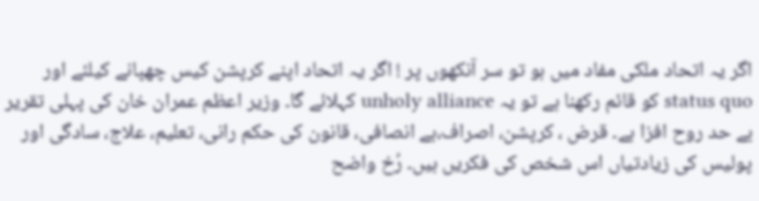اگر یہ اتحاد ملکی مفاد میں ہو تو سر آنکھوں پر ! اگر یہ اتحاد اپنے کرپشن کیس چھپانے کیلئے اور status quo کو قائم رکھنا ہے تو یہ unholy alliance کہلائے گا۔ وزیر اعظم عمران خان کی پہلی تقریر بے حد روح افزا ہے۔ قرض ، کرپشن، اصراف،بے انصافی، قانون کی حکم رانی، تعلیم، علاج، سادگی اور پولیس کی زیادتیاں اس شخص کی فکریں ہیں۔ رُخ واضح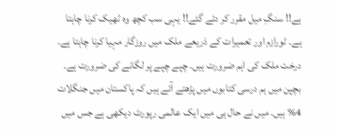ہے!! سنگِ میل مقرر کر دئے گئے!! یہی سب کچھ وہ ٹھیک کرنا چاہتا ہے۔ ٹورازم اور تعمیرات کے ذریعے ملک میں روزگار مہیا کرنا چاہتا ہے۔ درخت ملک کی اہم ضرورت ہیں۔ چپے چپے پر لگانے کی ضرورت ہے۔ بچپن میں ہم درسی کتابوں میں پڑھتے آئے ہیں کہ پاکستان میں جنگلات 4% ہیں۔ میں نے حال ہی میں ایک عالمی رپورٹ دیکھی ہے جس میں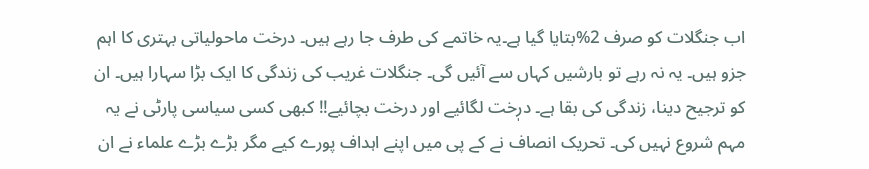اب جنگلات کو صرف 2%بتایا گیا ہے۔یہ خاتمے کی طرف جا رہے ہیں۔ درخت ماحولیاتی بہتری کا اہم جزو ہیں۔ یہ نہ رہے تو بارشیں کہاں سے آئیں گی۔ جنگلات غریب کی زندگی کا ایک بڑا سہارا ہیں۔ ان کو ترجیح دینا، زندگی کی بقا ہے۔ درٖخت لگائیے اور درخت بچائیے!! کبھی کسی سیاسی پارٹی نے یہ مہم شروع نہیں کی۔ تحریک انصاف نے کے پی میں اپنے اہداف پورے کیے مگر بڑے بڑے علماء نے ان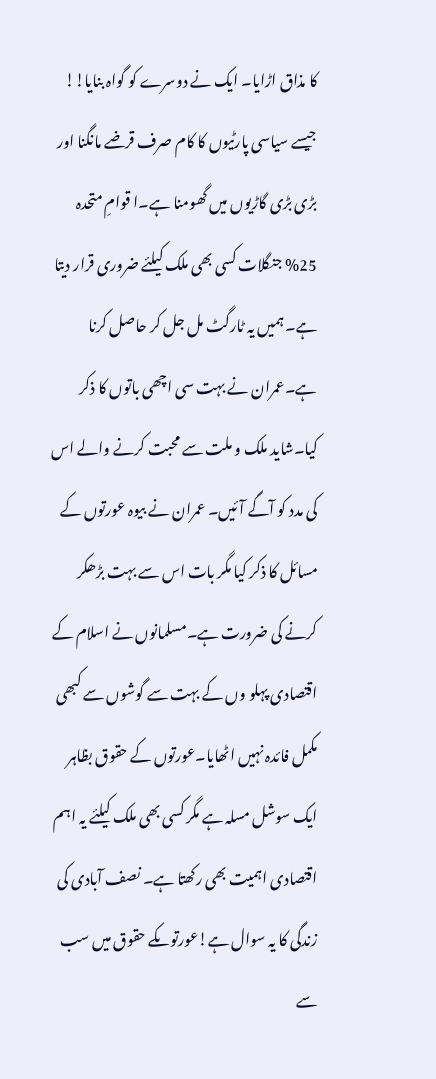کا مذاق اڑایا۔ ایک نے دوسرے کو گواہ بنایا!! جیسے سیاسی پارٹیوں کا کام صرف قرضے مانگنا اور بڑی بڑی گاڑیوں میں گھومنا ہے۔ا قوامِ متحدہ 25% جنگلات کسی بھی ملک کیلئے ضروری قرار دیتا ہے۔ ہمیں یہ ٹارگٹ مل جل کر حاصل کرنا ہے۔عمران نے بہت سی اچھی باتوں کا ذکر کیا۔شاید ملک و ملت سے محبت کرنے والے اس کی مدد کو آگے آئیں۔ عمران نے بیوہ عورتوں کے مسائل کا ذکر کیا مگر بات اس سے بہت بڑھکر کرنے کی ضرورت ہے۔مسلمانوں نے اسلام کے اقتصادی پہلو وں کے بہت سے گوشوں سے کبھی مکمل فائدہ نہیں اٹھایا۔عورتوں کے حقوق بظاہر ایک سوشل مسلہ ہے مگر کسی بھی ملک کیلئے یہ اہم اقتصادی اہمیت بھی رکھتا ہے۔ نصف آبادی کی زندگی کا یہ سوال ہے!عورتوںکے حقوق میں سب سے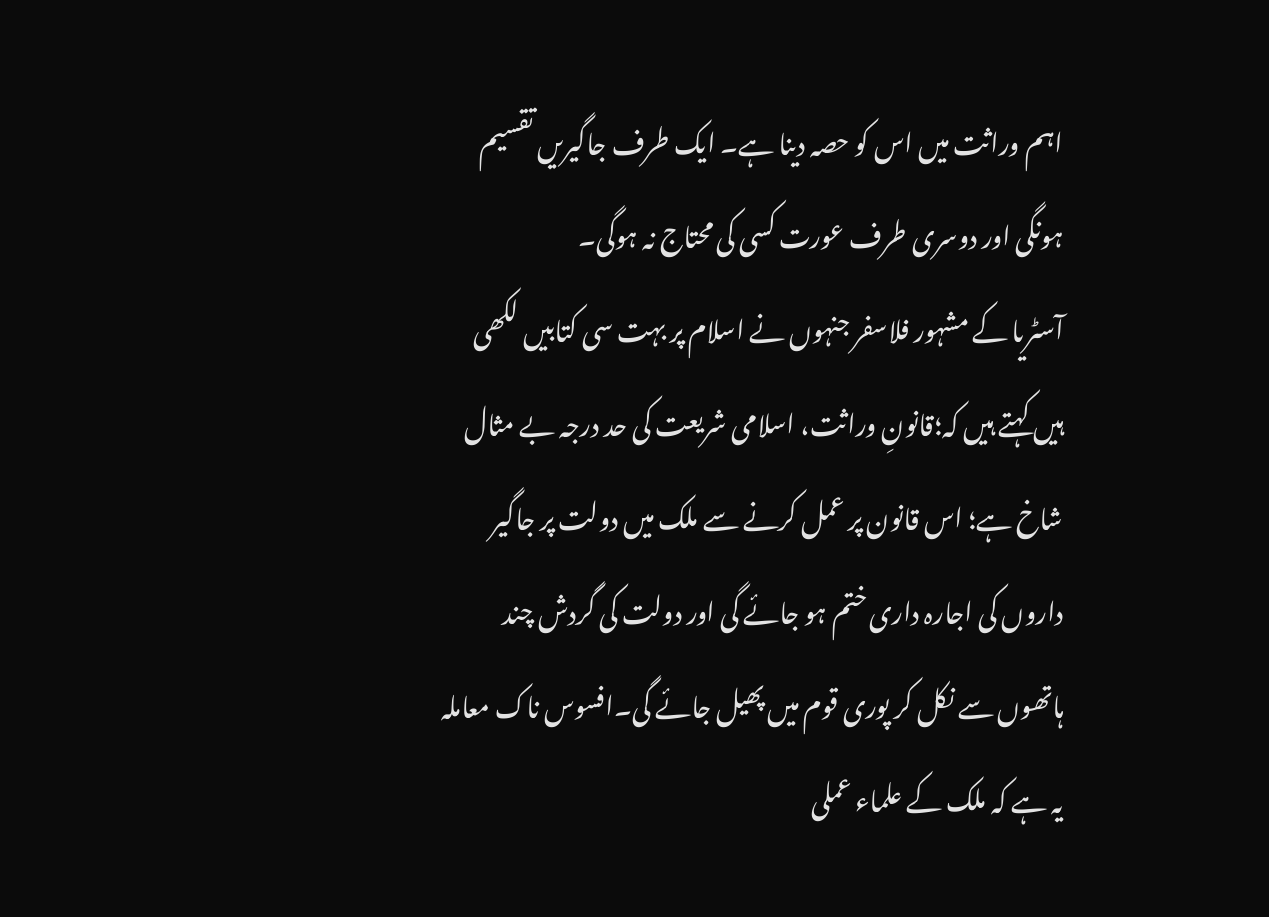اہم وراثت میں اس کو حصہ دینا ہے۔ ایک طرف جاگیریں تقسیم ہونگی اور دوسری طرف عورت کسی کی محتاج نہ ہوگی۔
آسٹریا کے مشہور فلاسفر جنہوں نے اسلام پر بہت سی کتابیں لکھی ہیں کہتے ہیں کہ؛قانونِ وراثت، اسلامی شریعت کی حد درجہ بے مثال شاخ ہے؛ اس قانون پر عمل کرنے سے ملک میں دولت پر جاگیر داروں کی اجارہ داری ختم ہو جائے گی اور دولت کی گردش چند ہاتھوں سے نکل کر پوری قوم میں پھیل جائے گی۔افسوس ناک معاملہ یہ ہے کہ ملک کے علماء عملی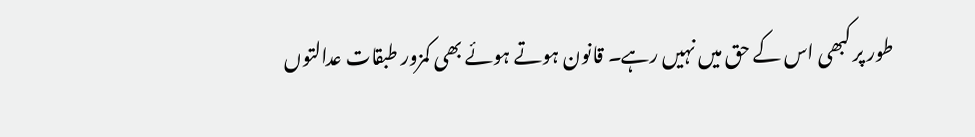طور پر کبھی اس کے حق میں نہیں رہے۔ قانون ہوتے ہوئے بھی کمزور طبقات عدالتوں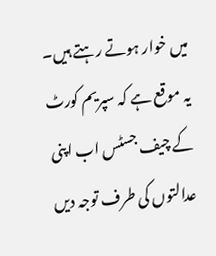میں خوار ہوتے رہتے ہیں۔ یہ موقع ہے کہ سپریم کورٹ کے چیف جسٹس اب اپنی عدالتوں کی طرف توجہ دیں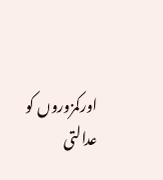اورکمزوروں کو عدالتی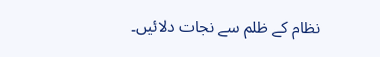نظام کے ظلم سے نجات دلائیں۔